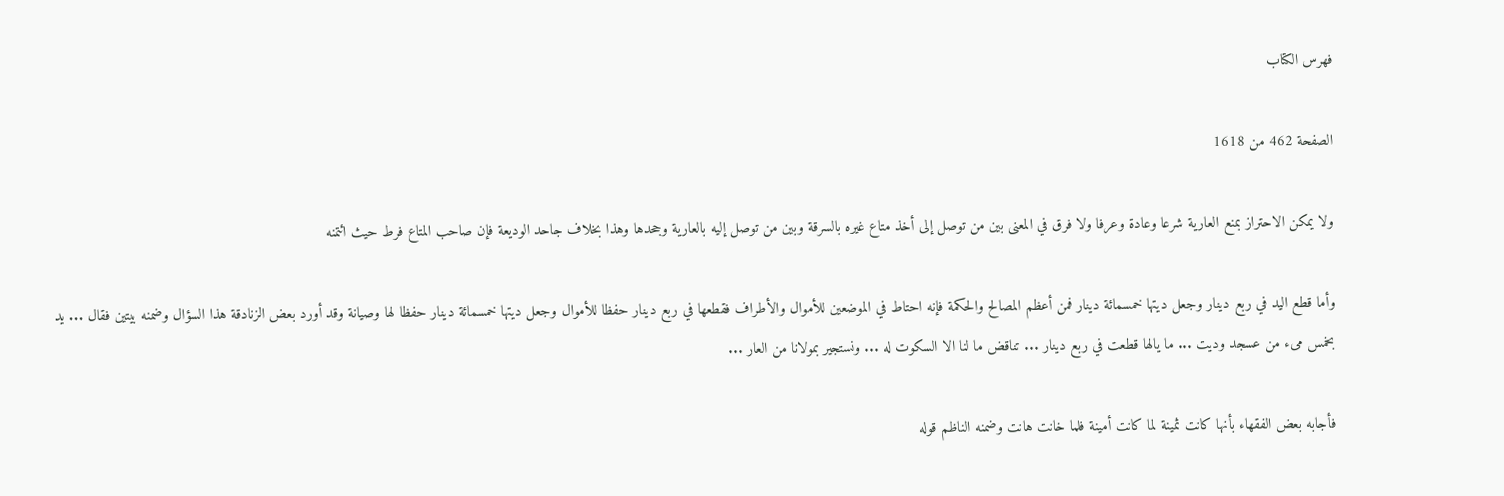فهرس الكتاب

الصفحة 462 من 1618

ولا يمكن الاحتراز بمنع العارية شرعا وعادة وعرفا ولا فرق في المعنى بين من توصل إلى أخذ متاع غيره بالسرقة وبين من توصل إليه بالعارية وجحدها وهذا بخلاف جاحد الوديعة فإن صاحب المتاع فرط حيث ائتمنه

وأما قطع اليد في ربع دينار وجعل ديتها خمسمائة دينار فمن أعظم المصالح والحكمة فإنه احتاط في الموضعين للأموال والأطراف فقطعها في ربع دينار حفظا للأموال وجعل ديتها خمسمائة دينار حفظا لها وصيانة وقد أورد بعض الزنادقة هذا السؤال وضمنه بيتين فقال ... يد بخمس مىء من عسجد وديت ... ما يالها قطعت في ربع دينار ... تناقض ما لنا الا السكوت له ... ونستجير بمولانا من العار ...

فأجابه بعض الفقهاء بأنها كانت ثمينة لما كانت أمينة فلما خانت هانت وضمنه الناظم قوله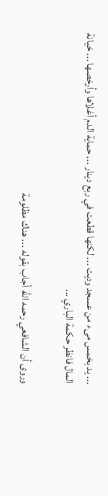... يد بخمس مىء من عسجد وديت ... لكنها قطعت في ربع دينار ... حماية الدم أغلاها وأرخصها ... خيانة المال فانظر حكمة الباري ...

وروى أن الشافعي رحمه الله أجاب بقوله ... هناك مظلومة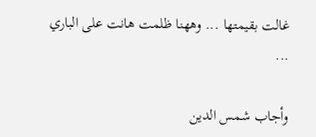غالت بقيمتها ... وههنا ظلمت هانت على الباري ...

وأجاب شمس الدين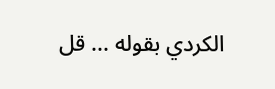الكردي بقوله ... قل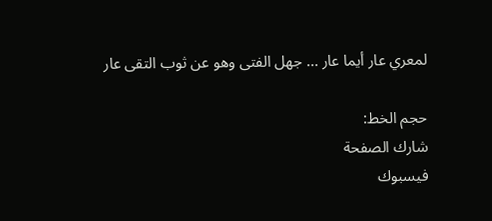لمعري عار أيما عار ... جهل الفتى وهو عن ثوب التقى عار

حجم الخط:
شارك الصفحة
فيسبوك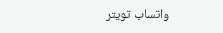واتساب تويتر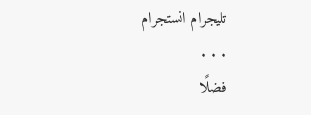تليجرام انستجرام
. . .
فضلًا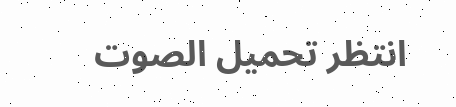انتظر تحميل الصوت